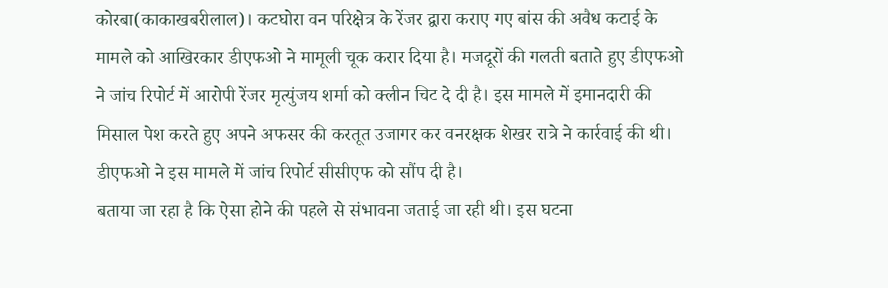कोरबा(काकाखबरीलाल)। कटघोरा वन परिक्षेत्र के रेंजर द्वारा कराए गए बांस की अवैध कटाई के मामले को आखिरकार डीएफओ ने मामूली चूक करार दिया है। मजदूरों की गलती बताते हुए डीएफओ ने जांच रिपोर्ट में आरोपी रेंजर मृत्युंजय शर्मा को क्लीन चिट दे दी है। इस मामले में इमानदारी की मिसाल पेश करते हुए अपने अफसर की करतूत उजागर कर वनरक्षक शेखर रात्रे ने कार्रवाई की थी। डीएफओ ने इस मामले में जांच रिपोर्ट सीसीएफ को सौंप दी है।
बताया जा रहा है कि ऐसा होने की पहले से संभावना जताई जा रही थी। इस घटना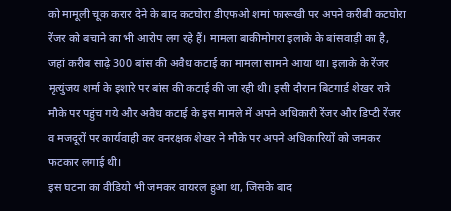को मामूली चूक करार देने के बाद कटघोरा डीएफओ शमां फारूखी पर अपने करीबी कटघोरा रेंजर को बचाने का भी आरोप लग रहे हैं। मामला बाकीमोगरा इलाके के बांसवाड़ी का है, जहां करीब साढ़े 300 बांस की अवैध कटाई का मामला सामने आया था। इलाके के रेंजर मृत्युंजय शर्मा के इशारे पर बांस की कटाई की जा रही थी। इसी दौरान बिटगार्ड शेखर रात्रे मौके पर पहुंच गये और अवैध कटाई के इस मामले में अपने अधिकारी रेंजर और डिप्टी रेंजर व मजदूरों पर कार्यवाही कर वनरक्षक शेखर ने मौके पर अपने अधिकारियों को जमकर फटकार लगाई थी।
इस घटना का वीडियो भी जमकर वायरल हुआ था, जिसके बाद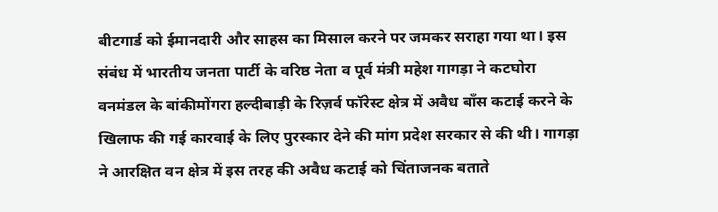बीटगार्ड को ईमानदारी और साहस का मिसाल करने पर जमकर सराहा गया था। इस संबंध में भारतीय जनता पार्टी के वरिष्ठ नेता व पूर्व मंत्री महेश गागड़ा ने कटघोरा वनमंडल के बांकीमोंगरा हल्दीबाड़ी के रिज़र्व फॉरेस्ट क्षेत्र में अवैध बाँस कटाई करने के खिलाफ की गई कारवाई के लिए पुरस्कार देने की मांग प्रदेश सरकार से की थी। गागड़ा ने आरक्षित वन क्षेत्र में इस तरह की अवैध कटाई को चिंताजनक बताते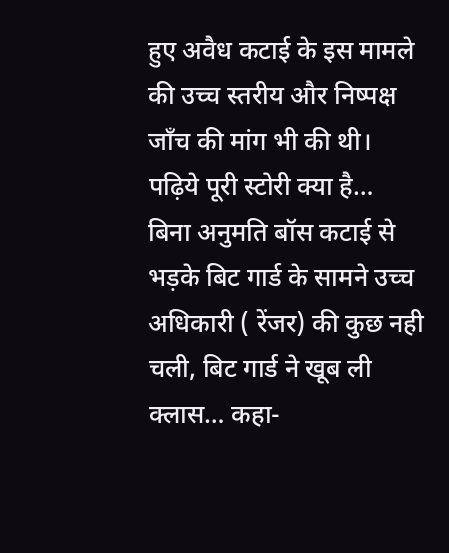हुए अवैध कटाई के इस मामले की उच्च स्तरीय और निष्पक्ष जाँच की मांग भी की थी।
पढ़िये पूरी स्टोरी क्या है…
बिना अनुमति बॉस कटाई से भड़के बिट गार्ड के सामने उच्च अधिकारी ( रेंजर) की कुछ नही चली, बिट गार्ड ने खूब ली क्लास… कहा-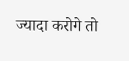ज्यादा करोगे तो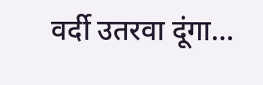वर्दी उतरवा दूंगा…